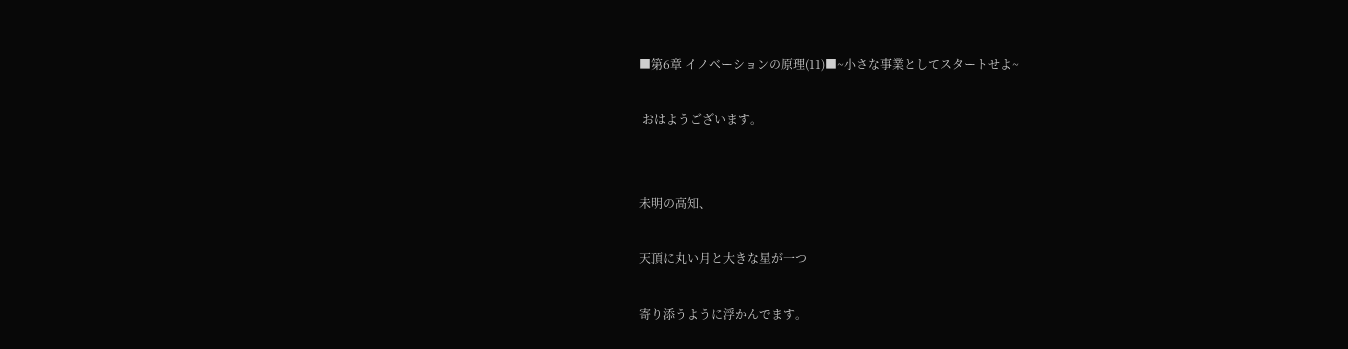■第6章 イノベーションの原理(11)■~小さな事業としてスタートせよ~

 おはようございます。


未明の高知、

天頂に丸い月と大きな星が一つ

寄り添うように浮かんでます。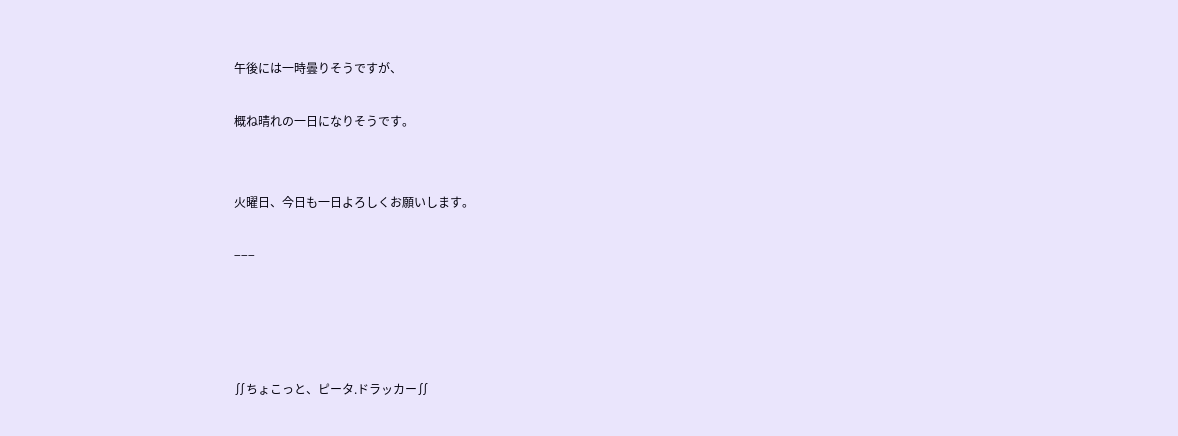午後には一時曇りそうですが、

概ね晴れの一日になりそうです。


火曜日、今日も一日よろしくお願いします。

−−−




∬ちょこっと、ピータ.ドラッカー∬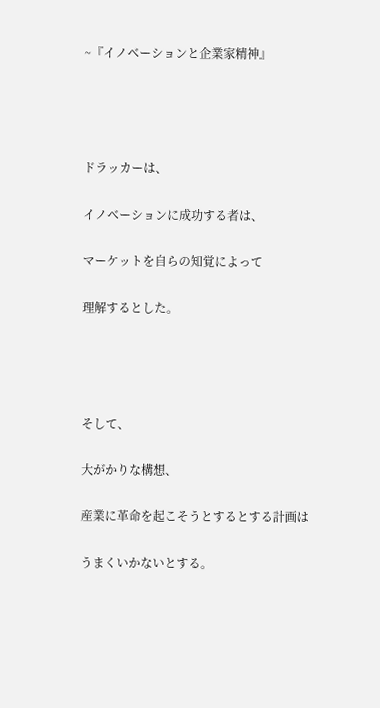~『イノベーションと企業家精神』




ドラッカーは、

イノベーションに成功する者は、

マーケットを自らの知覚によって

理解するとした。




そして、

大がかりな構想、

産業に革命を起こそうとするとする計画は

うまくいかないとする。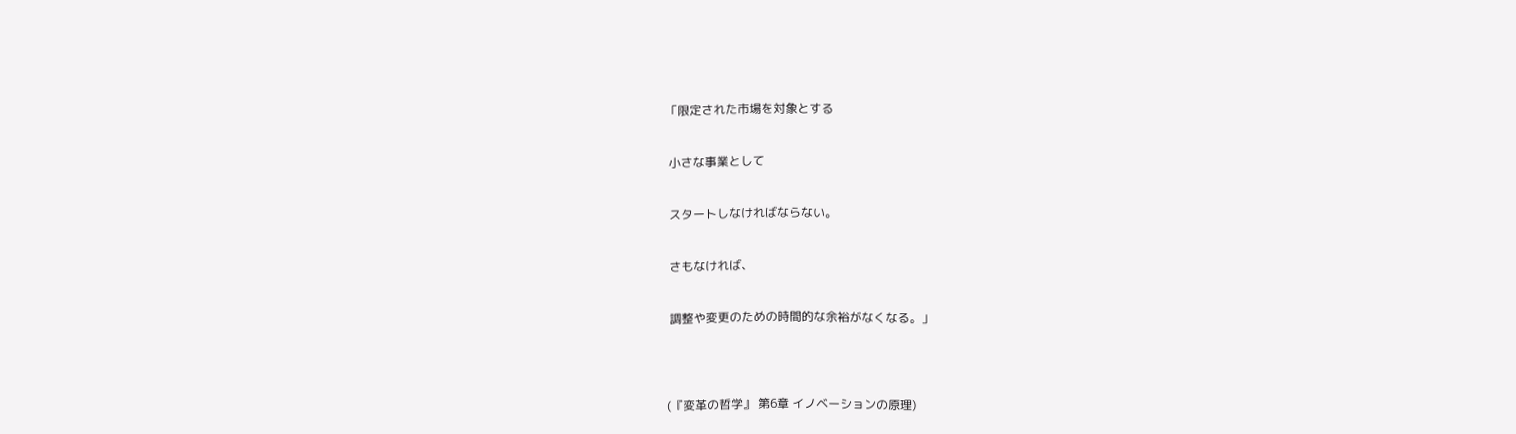「限定された市場を対象とする


 小さな事業として


 スタートしなければならない。


 さもなければ、


 調整や変更のための時間的な余裕がなくなる。」




(『変革の哲学』 第6章 イノベーションの原理)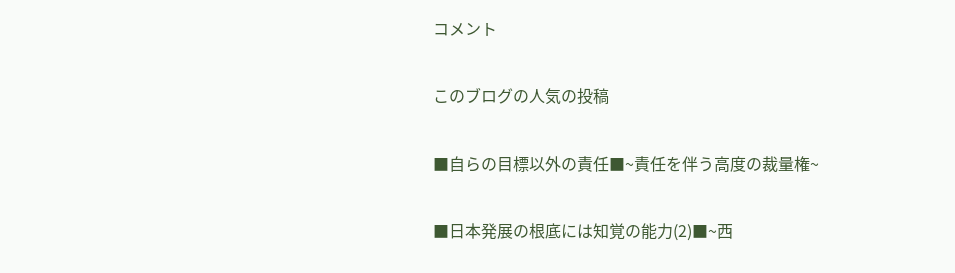コメント

このブログの人気の投稿

■自らの目標以外の責任■~責任を伴う高度の裁量権~

■日本発展の根底には知覚の能力(2)■~西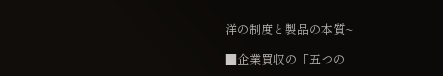洋の制度と製品の本質~

■企業買収の「五つの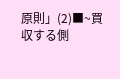原則」(2)■~買収する側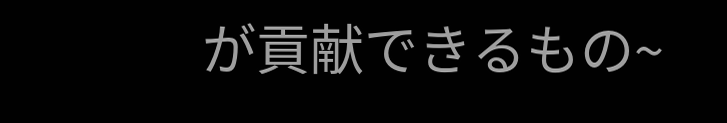が貢献できるもの~